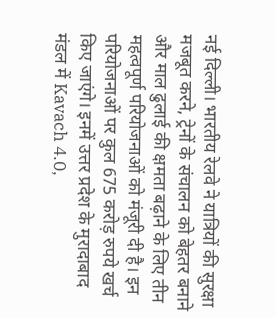नई दिल्ली। भारतीय रेलवे ने यात्रियों की सुरक्षा मजबूत करने, ट्रेनों के संचालन को बेहतर बनाने और माल ढुलाई की क्षमता बढ़ाने के लिए तीन महत्वपूर्ण परियोजनाओं को मंजूरी दी है। इन परियोजनाओं पर कुल 675 करोड़ रुपये खर्च किए जाएंगे। इनमें उत्तर प्रदेश के मुरादाबाद मंडल में Kavach 4.0,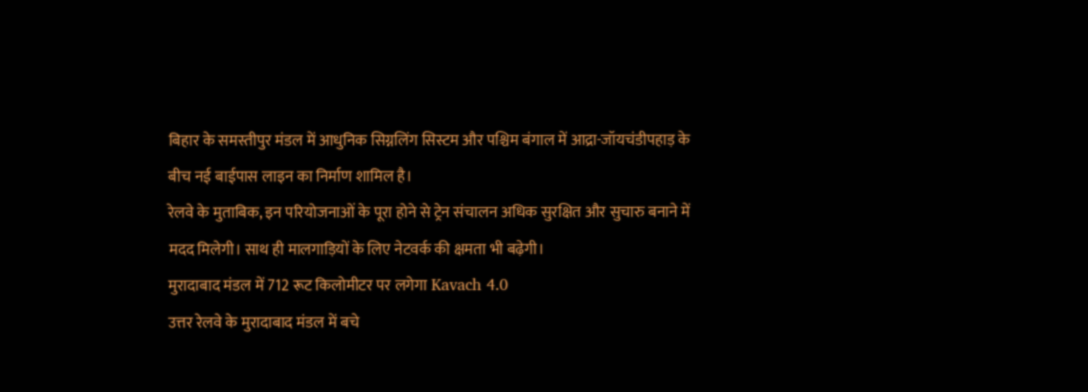बिहार के समस्तीपुर मंडल में आधुनिक सिग्नलिंग सिस्टम और पश्चिम बंगाल में आद्रा-जॉयचंडीपहाड़ के बीच नई बाईपास लाइन का निर्माण शामिल है।
रेलवे के मुताबिक, इन परियोजनाओं के पूरा होने से ट्रेन संचालन अधिक सुरक्षित और सुचारु बनाने में मदद मिलेगी। साथ ही मालगाड़ियों के लिए नेटवर्क की क्षमता भी बढ़ेगी।
मुरादाबाद मंडल में 712 रूट किलोमीटर पर लगेगा Kavach 4.0
उत्तर रेलवे के मुरादाबाद मंडल में बचे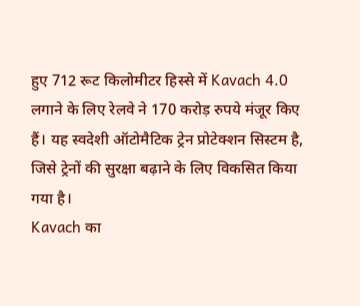हुए 712 रूट किलोमीटर हिस्से में Kavach 4.0 लगाने के लिए रेलवे ने 170 करोड़ रुपये मंजूर किए हैं। यह स्वदेशी ऑटोमैटिक ट्रेन प्रोटेक्शन सिस्टम है, जिसे ट्रेनों की सुरक्षा बढ़ाने के लिए विकसित किया गया है।
Kavach का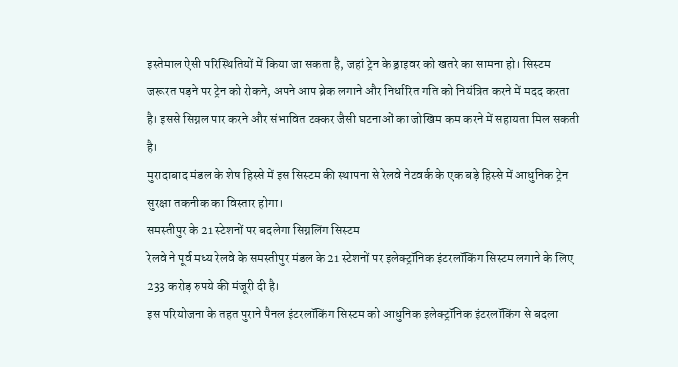इस्तेमाल ऐसी परिस्थितियों में किया जा सकता है, जहां ट्रेन के ड्राइवर को खतरे का सामना हो। सिस्टम जरूरत पड़ने पर ट्रेन को रोकने, अपने आप ब्रेक लगाने और निर्धारित गति को नियंत्रित करने में मदद करता है। इससे सिग्नल पार करने और संभावित टक्कर जैसी घटनाओं का जोखिम कम करने में सहायता मिल सकती है।
मुरादाबाद मंडल के शेष हिस्से में इस सिस्टम की स्थापना से रेलवे नेटवर्क के एक बड़े हिस्से में आधुनिक ट्रेन सुरक्षा तकनीक का विस्तार होगा।
समस्तीपुर के 21 स्टेशनों पर बदलेगा सिग्नलिंग सिस्टम
रेलवे ने पूर्व मध्य रेलवे के समस्तीपुर मंडल के 21 स्टेशनों पर इलेक्ट्रॉनिक इंटरलॉकिंग सिस्टम लगाने के लिए 233 करोड़ रुपये की मंजूरी दी है।
इस परियोजना के तहत पुराने पैनल इंटरलॉकिंग सिस्टम को आधुनिक इलेक्ट्रॉनिक इंटरलॉकिंग से बदला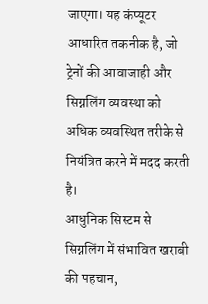जाएगा। यह कंप्यूटर आधारित तकनीक है, जो ट्रेनों की आवाजाही और सिग्नलिंग व्यवस्था को अधिक व्यवस्थित तरीके से नियंत्रित करने में मदद करती है।
आधुनिक सिस्टम से सिग्नलिंग में संभावित खराबी की पहचान,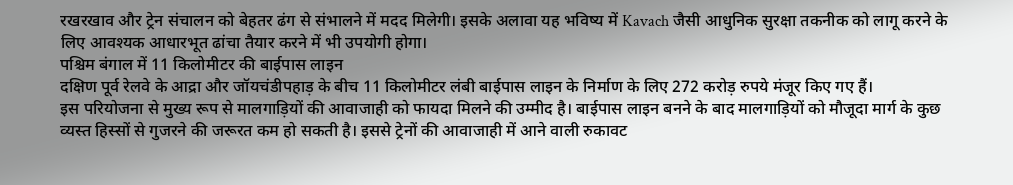रखरखाव और ट्रेन संचालन को बेहतर ढंग से संभालने में मदद मिलेगी। इसके अलावा यह भविष्य में Kavach जैसी आधुनिक सुरक्षा तकनीक को लागू करने के लिए आवश्यक आधारभूत ढांचा तैयार करने में भी उपयोगी होगा।
पश्चिम बंगाल में 11 किलोमीटर की बाईपास लाइन
दक्षिण पूर्व रेलवे के आद्रा और जॉयचंडीपहाड़ के बीच 11 किलोमीटर लंबी बाईपास लाइन के निर्माण के लिए 272 करोड़ रुपये मंजूर किए गए हैं।
इस परियोजना से मुख्य रूप से मालगाड़ियों की आवाजाही को फायदा मिलने की उम्मीद है। बाईपास लाइन बनने के बाद मालगाड़ियों को मौजूदा मार्ग के कुछ व्यस्त हिस्सों से गुजरने की जरूरत कम हो सकती है। इससे ट्रेनों की आवाजाही में आने वाली रुकावट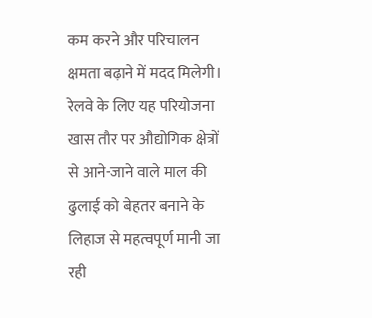कम करने और परिचालन क्षमता बढ़ाने में मदद मिलेगी।
रेलवे के लिए यह परियोजना खास तौर पर औद्योगिक क्षेत्रों से आने-जाने वाले माल की ढुलाई को बेहतर बनाने के लिहाज से महत्वपूर्ण मानी जा रही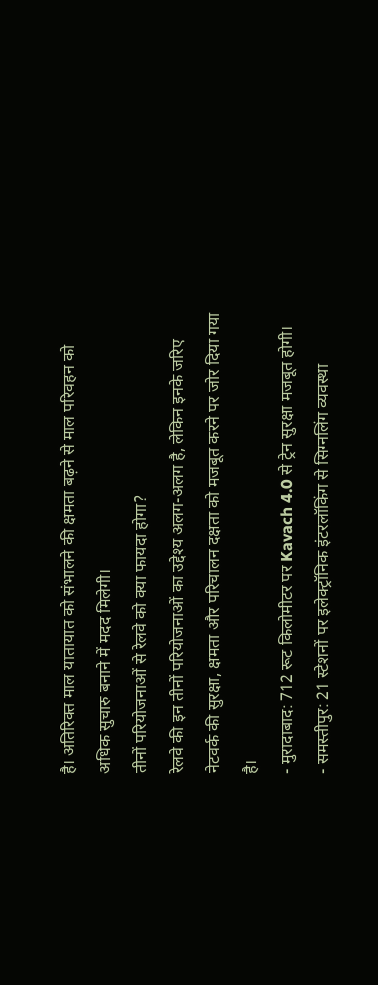है। अतिरिक्त माल यातायात को संभालने की क्षमता बढ़ने से माल परिवहन को अधिक सुचारु बनाने में मदद मिलेगी।
तीनों परियोजनाओं से रेलवे को क्या फायदा होगा?
रेलवे की इन तीनों परियोजनाओं का उद्देश्य अलग-अलग है, लेकिन इनके जरिए नेटवर्क की सुरक्षा, क्षमता और परिचालन दक्षता को मजबूत करने पर जोर दिया गया है।
- मुरादाबाद: 712 रूट किलोमीटर पर Kavach 4.0 से ट्रेन सुरक्षा मजबूत होगी।
- समस्तीपुर: 21 स्टेशनों पर इलेक्ट्रॉनिक इंटरलॉकिंग से सिग्नलिंग व्यवस्था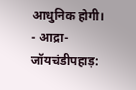आधुनिक होगी।
- आद्रा-जॉयचंडीपहाड़: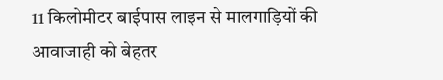11 किलोमीटर बाईपास लाइन से मालगाड़ियों की आवाजाही को बेहतर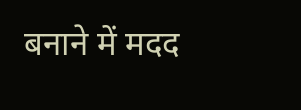बनाने में मदद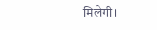मिलेगी।